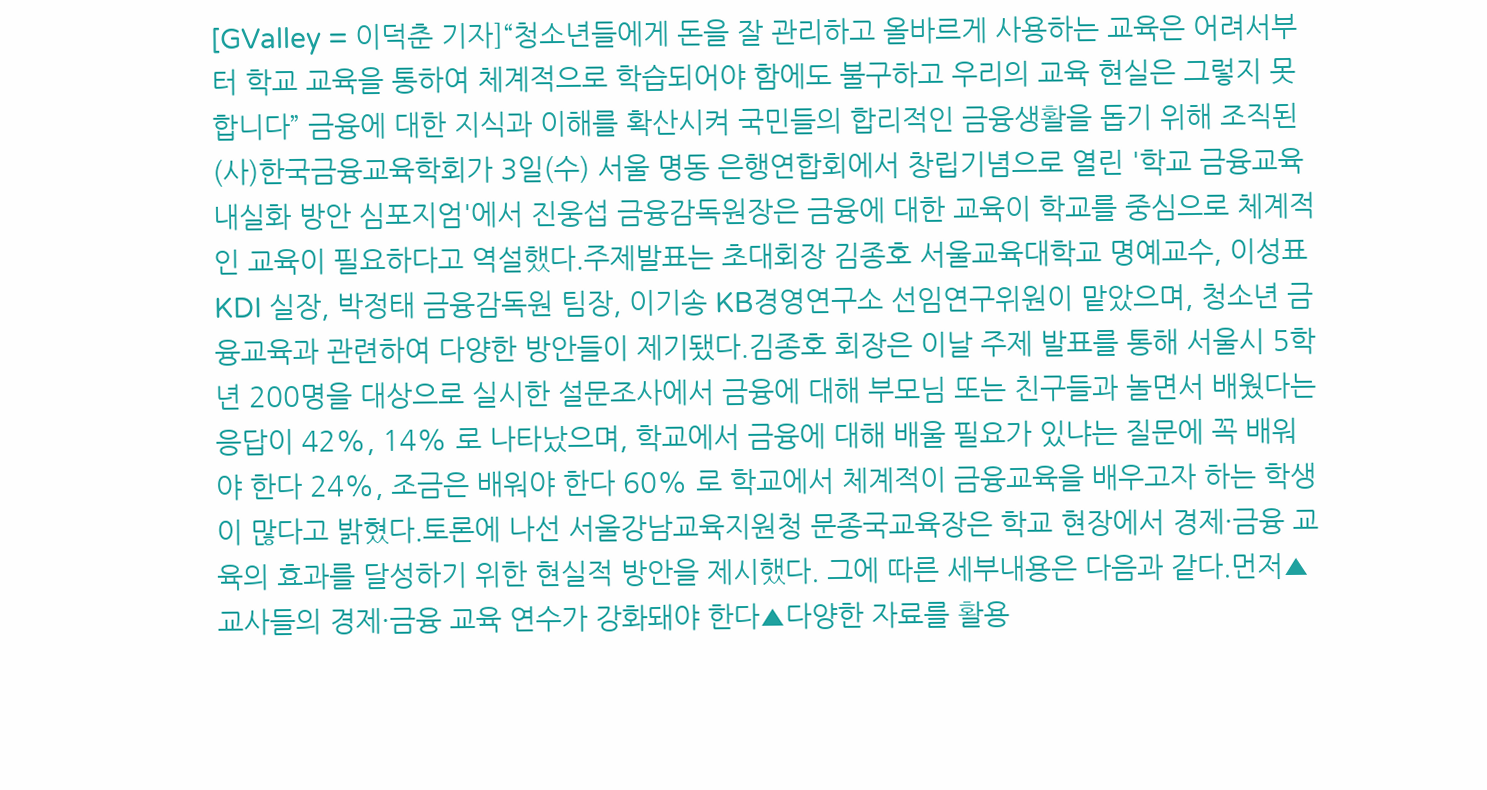[GValley = 이덕춘 기자]“청소년들에게 돈을 잘 관리하고 올바르게 사용하는 교육은 어려서부터 학교 교육을 통하여 체계적으로 학습되어야 함에도 불구하고 우리의 교육 현실은 그렇지 못합니다” 금융에 대한 지식과 이해를 확산시켜 국민들의 합리적인 금융생활을 돕기 위해 조직된 (사)한국금융교육학회가 3일(수) 서울 명동 은행연합회에서 창립기념으로 열린 '학교 금융교육 내실화 방안 심포지엄'에서 진웅섭 금융감독원장은 금융에 대한 교육이 학교를 중심으로 체계적인 교육이 필요하다고 역설했다.주제발표는 초대회장 김종호 서울교육대학교 명예교수, 이성표 KDI 실장, 박정태 금융감독원 팀장, 이기송 KB경영연구소 선임연구위원이 맡았으며, 청소년 금융교육과 관련하여 다양한 방안들이 제기됐다.김종호 회장은 이날 주제 발표를 통해 서울시 5학년 200명을 대상으로 실시한 설문조사에서 금융에 대해 부모님 또는 친구들과 놀면서 배웠다는 응답이 42%, 14% 로 나타났으며, 학교에서 금융에 대해 배울 필요가 있냐는 질문에 꼭 배워야 한다 24%, 조금은 배워야 한다 60% 로 학교에서 체계적이 금융교육을 배우고자 하는 학생이 많다고 밝혔다.토론에 나선 서울강남교육지원청 문종국교육장은 학교 현장에서 경제·금융 교육의 효과를 달성하기 위한 현실적 방안을 제시했다. 그에 따른 세부내용은 다음과 같다.먼저▲교사들의 경제·금융 교육 연수가 강화돼야 한다▲다양한 자료를 활용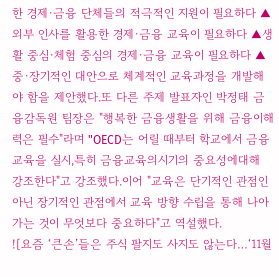한 경제·금융 단체들의 적극적인 지원이 필요하다 ▲외부 인사를 활용한 경제·금융 교육이 필요하다 ▲생활 중심·체험 중심의 경제·금융 교육이 필요하다 ▲중·장기적인 대안으로 체계적인 교육과정을 개발해야 함을 제안했다.또 다른 주제 발표자인 박정태 금융감독원 팀장은 "행복한 금융생활을 위해 금융이해력은 필수"라며 "OECD는 어릴 때부터 학교에서 금융교육을 실시,특히 금융교육의시기의 중요성에대해 강조한다"고 강조했다.이어 "교육은 단기적인 관점인 아닌 장기적인 관점에서 교육 방향 수립을 통해 나아가는 것이 무엇보다 중요하다"고 역설했다.
![요즘 ‘큰손’들은 주식 팔지도 사지도 않는다…‘11월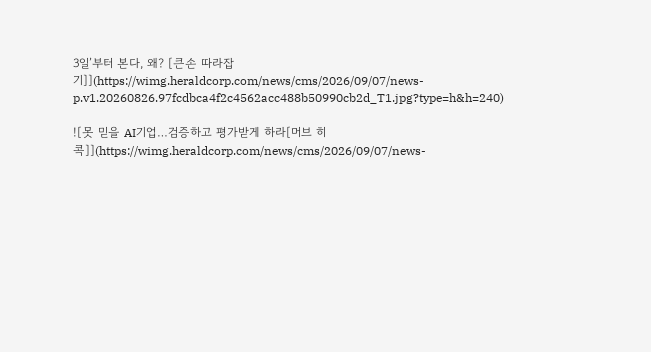3일’부터 본다, 왜? [큰손 따라잡기]](https://wimg.heraldcorp.com/news/cms/2026/09/07/news-p.v1.20260826.97fcdbca4f2c4562acc488b50990cb2d_T1.jpg?type=h&h=240)

![못 믿을 AI기업…검증하고 평가받게 하라[머브 히콕]](https://wimg.heraldcorp.com/news/cms/2026/09/07/news-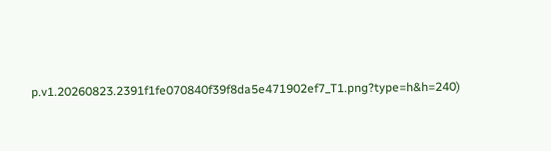p.v1.20260823.2391f1fe070840f39f8da5e471902ef7_T1.png?type=h&h=240)